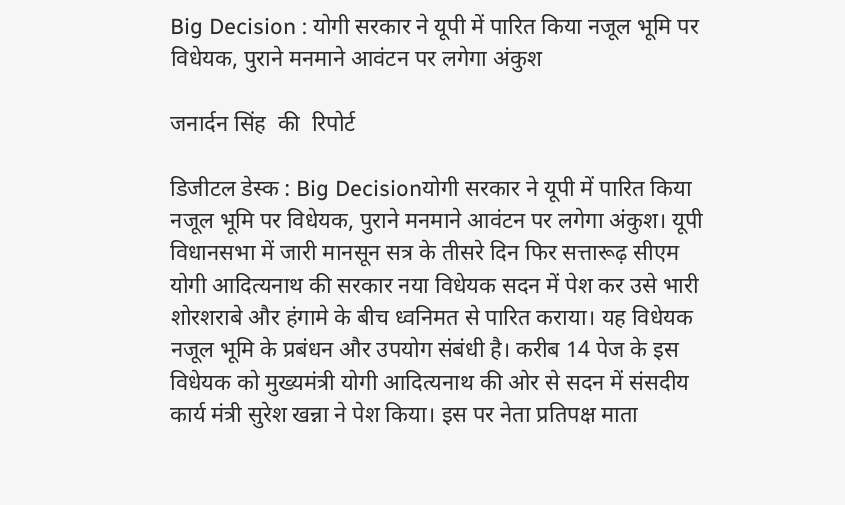Big Decision : योगी सरकार ने यूपी में पारित किया नजूल भूमि पर विधेयक, पुराने मनमाने आवंटन पर लगेगा अंकुश

जनार्दन सिंह  की  रिपोर्ट

डिजीटल डेस्क : Big Decisionयोगी सरकार ने यूपी में पारित किया नजूल भूमि पर विधेयक, पुराने मनमाने आवंटन पर लगेगा अंकुश। यूपी विधानसभा में जारी मानसून सत्र के तीसरे दिन फिर सत्तारूढ़ सीएम योगी आदित्यनाथ की सरकार नया विधेयक सदन में पेश कर उसे भारी शोरशराबे और हंगामे के बीच ध्वनिमत से पारित कराया। यह विधेयक नजूल भूमि के प्रबंधन और उपयोग संबंधी है। करीब 14 पेज के इस विधेयक को मुख्यमंत्री योगी आदित्यनाथ की ओर से सदन में संसदीय कार्य मंत्री सुरेश खन्ना ने पेश किया। इस पर नेता प्रतिपक्ष माता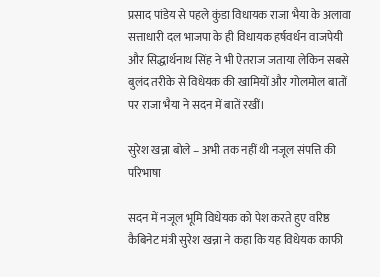प्रसाद पांडेय से पहले कुंडा विधायक राजा भैया के अलावा सत्ताधारी दल भाजपा के ही विधायक हर्षवर्धन वाजपेयी और सिद्धार्थनाथ सिंह ने भी ऐतराज जताया लेकिन सबसे बुलंद तरीके से विधेयक की खामियों और गोलमोल बातों पर राजा भैया ने सदन में बातें रखीं।

सुरेश खन्ना बोले – अभी तक नहीं थी नजूल संपत्ति की परिभाषा

सदन में नजूल भूमि विधेयक को पेश करते हुए वरिष्ठ कैबिनेट मंत्री सुरेश खन्ना ने कहा कि यह विधेयक काफी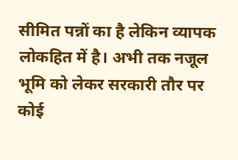सीमित पन्नों का है लेकिन व्यापक लोकहित में है। अभी तक नजूल भूमि को लेकर सरकारी तौर पर कोई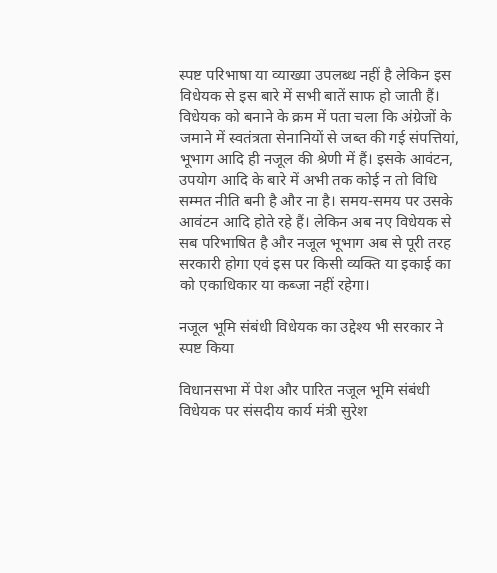स्पष्ट परिभाषा या व्याख्या उपलब्ध नहीं है लेकिन इस विधेयक से इस बारे में सभी बातें साफ हो जाती हैं। विधेयक को बनाने के क्रम में पता चला कि अंग्रेजों के जमाने में स्वतंत्रता सेनानियों से जब्त की गई संपत्तियां, भूभाग आदि ही नजूल की श्रेणी में हैं। इसके आवंटन, उपयोग आदि के बारे में अभी तक कोई न तो विधि सम्मत नीति बनी है और ना है। समय-समय पर उसके आवंटन आदि होते रहे हैं। लेकिन अब नए विधेयक से सब परिभाषित है और नजूल भूभाग अब से पूरी तरह सरकारी होगा एवं इस पर किसी व्यक्ति या इकाई का को एकाधिकार या कब्जा नहीं रहेगा।

नजूल भूमि संबंधी विधेयक का उद्देश्य भी सरकार ने स्पष्ट किया

विधानसभा में पेश और पारित नजूल भूमि संबंधी विधेयक पर संसदीय कार्य मंत्री सुरेश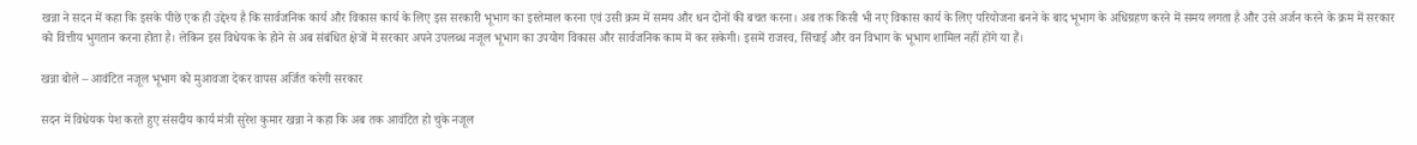खन्ना ने सदन में कहा कि इसके पीछे एक ही उद्देश्य है कि सार्वजनिक कार्य और विकास कार्य के लिए इस सरकारी भूभाग का इस्तेमाल करना एवं उसी क्रम में समय और धन दोनों की बचत करना। अब तक किसी भी नए विकास कार्य के लिए परियोजना बनने के बाद भूभाग के अधिग्रहण करने में समय लगता है और उसे अर्जन करने के क्रम में सरकार को वित्तीय भुगतान करना होता है। लेकिन इस विधेयक के होने से अब संबंधित क्षेत्रों में सरकार अपने उपलब्ध नजूल भूभाग का उपयोग विकास और सार्वजनिक काम में कर सकेगी। इसमें राजस्व, सिंचाई और वन विभाग के भूभाग शामिल नहीं होंगे या हैं।

खन्ना बोले – आवंटित नजूल भूभाग को मुआवजा देकर वापस अर्जित करेगी सरकार

सदन में विधेयक पेश करते हुए संसदीय कार्य मंत्री सुरेश कुमार खन्ना ने कहा कि अब तक आवंटित हो चुके नजूल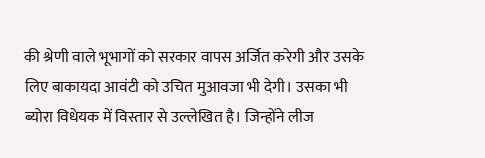की श्रेणी वाले भूभागों को सरकार वापस अर्जित करेगी और उसके लिए बाकायदा आवंटी को उचित मुआवजा भी देगी। उसका भी ब्योरा विधेयक में विस्तार से उल्लेखित है। जिन्होंने लीज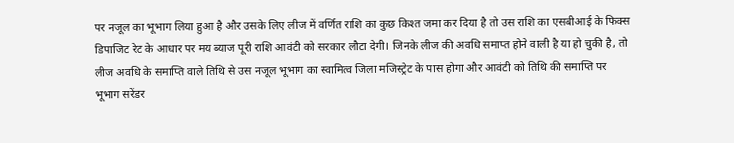पर नजूल का भूभाग लिया हुआ है और उसके लिए लीज में वर्णित राशि का कुछ किश्त जमा कर दिया है तो उस राशि का एसबीआई के फिक्स डिपाजिट रेट के आधार पर मय ब्याज पूरी राशि आवंटी को सरकार लौटा देगी। जिनके लीज की अवधि समाप्त होने वाली है या हो चुकी है, तो लीज अवधि के समाप्ति वाले तिथि से उस नजूल भूभाग का स्वामित्व जिला मजिस्ट्रेट के पास होगा और आवंटी को तिथि की समाप्ति पर भूभाग सरेंडर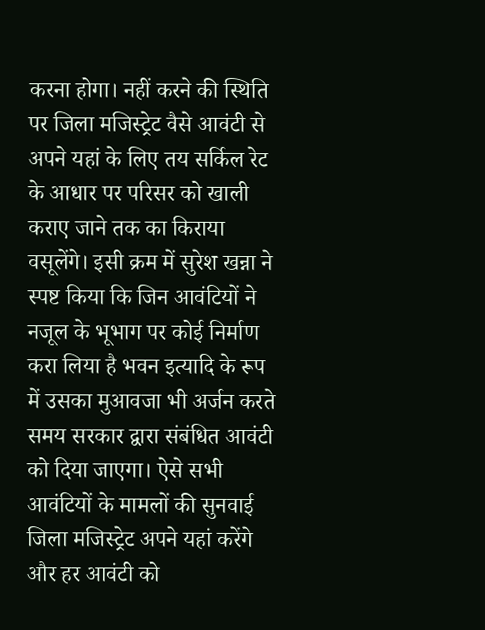करना होगा। नहीं करने की स्थिति पर जिला मजिस्ट्रेट वैसे आवंटी से अपने यहां के लिए तय सर्किल रेट के आधार पर परिसर को खाली कराए जाने तक का किराया वसूलेंगे। इसी क्रम में सुरेश खन्ना ने स्पष्ट किया कि जिन आवंटियों ने नजूल के भूभाग पर कोई निर्माण करा लिया है भवन इत्यादि के रूप में उसका मुआवजा भी अर्जन करते समय सरकार द्वारा संबंधित आवंटी को दिया जाएगा। ऐसे सभी आवंटियों के मामलों की सुनवाई जिला मजिस्ट्रेट अपने यहां करेंगे और हर आवंटी को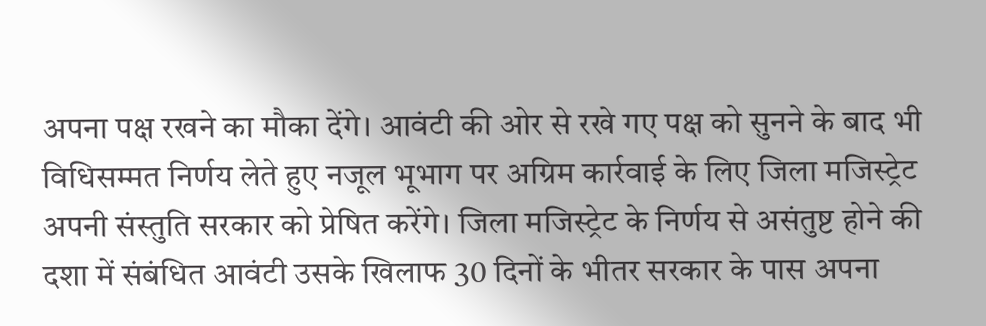अपना पक्ष रखने का मौका देंगे। आवंटी की ओर से रखे गए पक्ष को सुनने के बाद भी विधिसम्मत निर्णय लेते हुए नजूल भूभाग पर अग्रिम कार्रवाई के लिए जिला मजिस्ट्रेट अपनी संस्तुति सरकार को प्रेषित करेंगे। जिला मजिस्ट्रेट के निर्णय से असंतुष्ट होने की दशा में संबंधित आवंटी उसके खिलाफ 30 दिनों के भीतर सरकार के पास अपना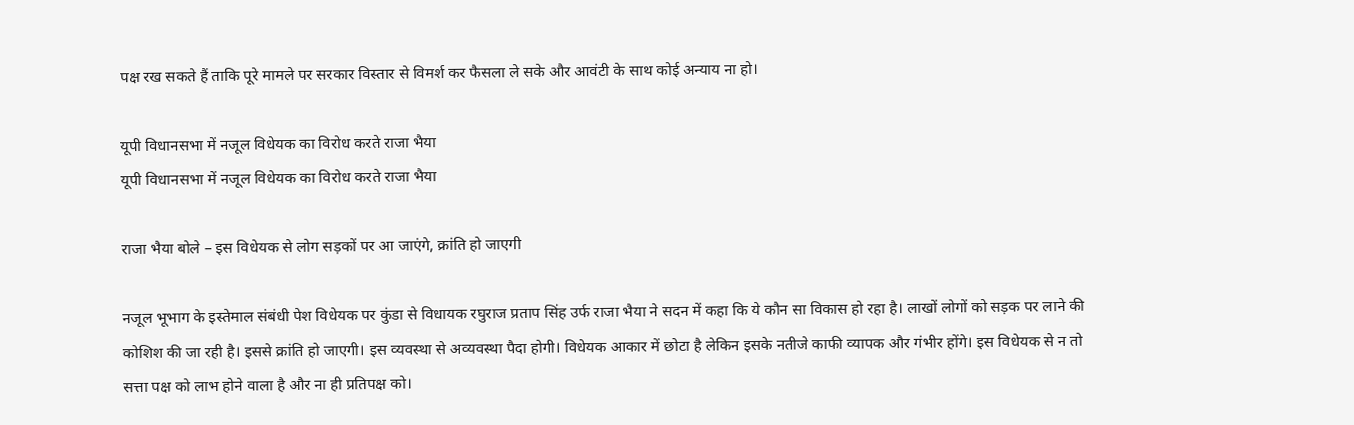पक्ष रख सकते हैं ताकि पूरे मामले पर सरकार विस्तार से विमर्श कर फैसला ले सके और आवंटी के साथ कोई अन्याय ना हो।

यूपी विधानसभा में नजूल विधेयक का विरोध करते राजा भैया
यूपी विधानसभा में नजूल विधेयक का विरोध करते राजा भैया

राजा भैया बोले – इस विधेयक से लोग सड़कों पर आ जाएंगे, क्रांति हो जाएगी

नजूल भूभाग के इस्तेमाल संबंधी पेश विधेयक पर कुंडा से विधायक रघुराज प्रताप सिंह उर्फ राजा भैया ने सदन में कहा कि ये कौन सा विकास हो रहा है। लाखों लोगों को सड़क पर लाने की कोशिश की जा रही है। इससे क्रांति हो जाएगी। इस व्यवस्था से अव्यवस्था पैदा होगी। विधेयक आकार में छोटा है लेकिन इसके नतीजे काफी व्यापक और गंभीर होंगे। इस विधेयक से न तो सत्ता पक्ष को लाभ होने वाला है और ना ही प्रतिपक्ष को।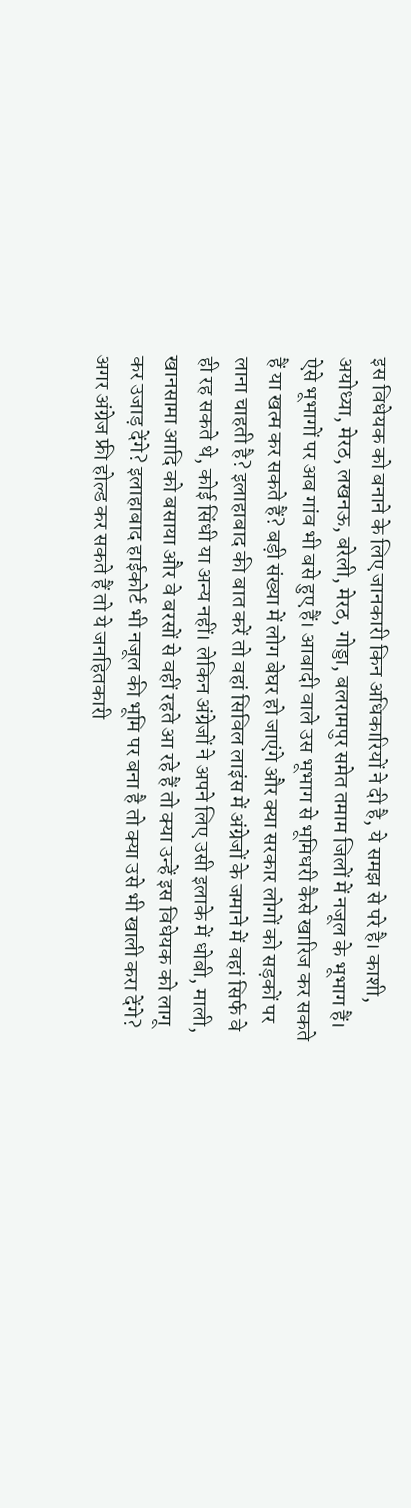इस विधेयक को बनाने के लिए जानकारी किन अधिकारियों ने दी है, ये समझ से परे है। काशी, अयोध्या, मेरठ, लखनऊ, बरेली, मेरठ, गोड्डा, बलरामपुर समेत तमाम जिलों में नजूल के भूभाग हैं। ऐसे भूभागों पर अब गांव भी बसे हुए हैं। आबादी वाले उस भूभाग से भूमिधरी कैसे खारिज कर सकते हैं या खत्म कर सकते हैं? बड़ी संख्या में लोग बेघर हो जाएंगे और क्या सरकार लोगों को सड़कों पर लाना चाहती है? इलाहाबाद की बात करें तो वहां सिविल लाइंस में अंग्रेजों के जमाने में वहां सिर्फ वे ही रह सकते थे, कोई सिंधी या अन्य नहीं। लेकिन अंग्रेजों ने अपने लिए उसी इलाके में धोबी, माली, खानसामा आदि को बसाया और वे बरसों से वहीं रहते आ रहे हैं तो क्या उन्हें इस विधेयक को लागू कर उजाड़ देंगे? इलाहाबाद हाईकोर्ट भी नजूल की भूमि पर बना है तो क्या उसे भी खाली करा देंगे? अगर अंग्रेज फ्री होल्ड कर सकते हैं तो ये जनहितकारी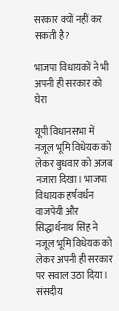सरकार क्यों नहीं कर सकती है?

भाजपा विधायकों ने भी अपनी ही सरकार को घेरा

यूपी विधानसभा में नजूल भूमि विधेयक को लेकर बुधवार को अजब नजारा दिखा। भाजपा विधायक हर्षवर्धन वाजपेयी और सिद्धार्थनाथ सिंह ने नजूल भूमि विधेयक को लेकर अपनी ही सरकार पर सवाल उठा दिया। संसदीय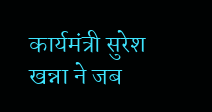कार्यमंत्री सुरेश खन्ना ने जब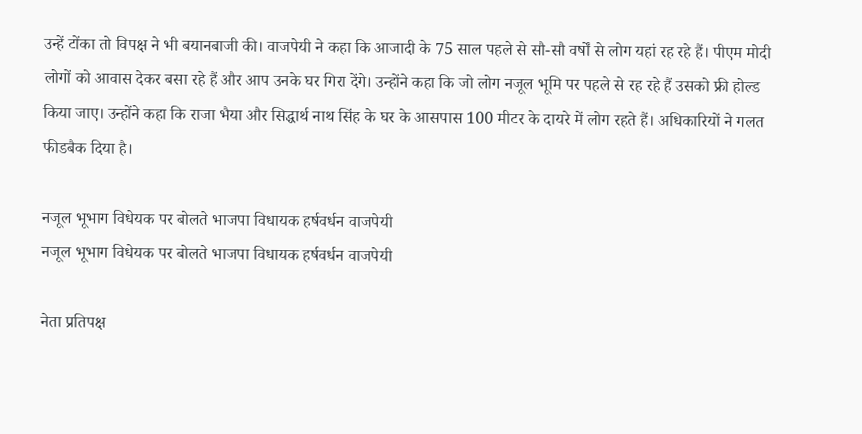उन्हें टोंका तो विपक्ष ने भी बयानबाजी की। वाजपेयी ने कहा कि आजादी के 75 साल पहले से सौ-सौ वर्षों से लोग यहां रह रहे हैं। पीएम मोदी लोगों को आवास देकर बसा रहे हैं और आप उनके घर गिरा देंगे। उन्होंने कहा कि जो लोग नजूल भूमि पर पहले से रह रहे हैं उसको फ्री होल्ड किया जाए। उन्होंने कहा कि राजा भैया और सिद्धार्थ नाथ सिंह के घर के आसपास 100 मीटर के दायरे में लोग रहते हैं। अधिकारियों ने गलत फीडबैक दिया है।

नजूल भूभाग विधेयक पर बोलते भाजपा विधायक हर्षवर्धन वाजपेयी
नजूल भूभाग विधेयक पर बोलते भाजपा विधायक हर्षवर्धन वाजपेयी

नेता प्रतिपक्ष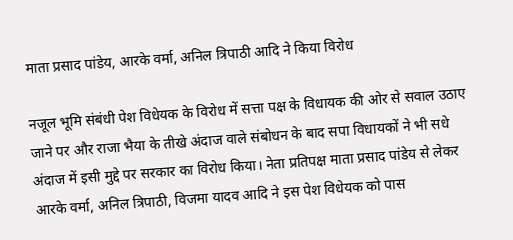माता प्रसाद पांडेय, आरके वर्मा, अनिल त्रिपाठी आदि ने किया विरोध

नजूल भूमि संबंधी पेश विधेयक के विरोध में सत्ता पक्ष के विधायक की ओर से सवाल उठाए जाने पर और राजा भैया के तीखे अंदाज वाले संबोधन के बाद सपा विधायकों ने भी सधे अंदाज में इसी मुद्दे पर सरकार का विरोध किया। नेता प्रतिपक्ष माता प्रसाद पांडेय से लेकर आरके वर्मा, अनिल त्रिपाठी, विजमा यादव आदि ने इस पेश विधेयक को पास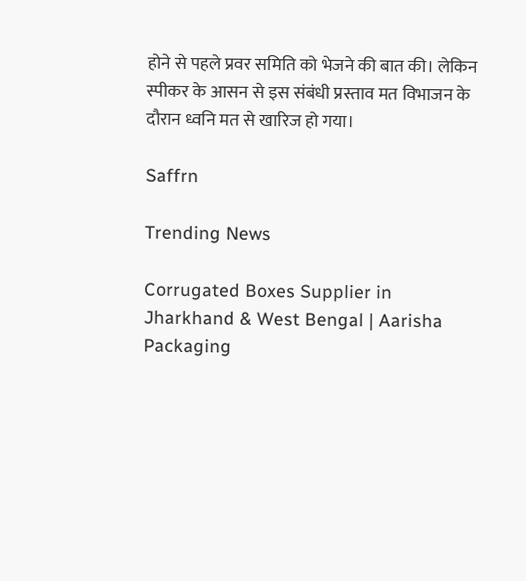होने से पहले प्रवर समिति को भेजने की बात की। लेकिन स्पीकर के आसन से इस संबंधी प्रस्ताव मत विभाजन के दौरान ध्वनि मत से खारिज हो गया।

Saffrn

Trending News

Corrugated Boxes Supplier in Jharkhand & West Bengal | Aarisha Packaging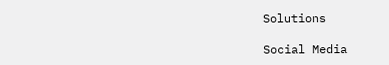Solutions

Social Media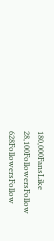180,000FansLike
28,100FollowersFollow
628FollowersFollow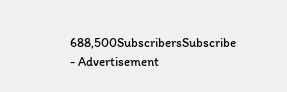688,500SubscribersSubscribe
- Advertisement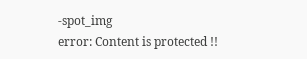-spot_img
error: Content is protected !!